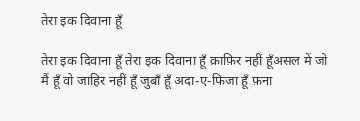तेरा इक दिवाना हूँ

तेरा इक दिवाना हूँ तेरा इक दिवाना हूँ क़ाफ़िर नहीं हूँअसल में जो मैं हूँ वो जाहिर नहीं हूँ जुबाँ हूँ अदा-ए-फिजा हूँ फ़ना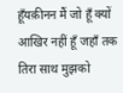हूँयक़ीनन मैं जो हूँ क्यों आखिर नहीं हूँ जहाँ तक तिरा साथ मुझको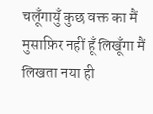चलूँगायुँ कुछ वक्त का मैं मुसाफ़िर नहीं हूँ लिखूँगा मैं लिखता नया ही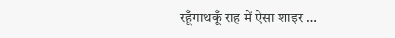रहूँगाथकूँ राह में ऐसा शाइर …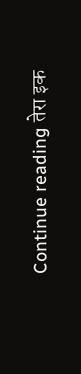Continue reading तेरा इक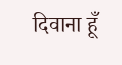दिवाना हूँ